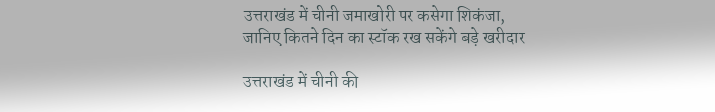उत्तराखंड में चीनी जमाखोरी पर कसेगा शिकंजा, जानिए कितने दिन का स्टॉक रख सकेंगे बड़े खरीदार

उत्तराखंड में चीनी की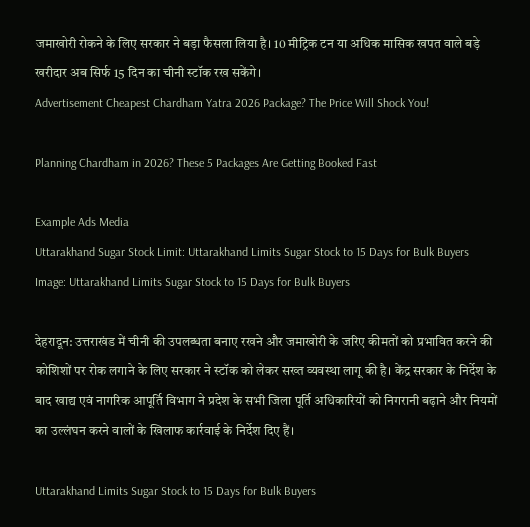जमाखोरी रोकने के लिए सरकार ने बड़ा फैसला लिया है। 10 मीट्रिक टन या अधिक मासिक खपत वाले बड़े खरीदार अब सिर्फ 15 दिन का चीनी स्टॉक रख सकेंगे।
Advertisement Cheapest Chardham Yatra 2026 Package? The Price Will Shock You!

Planning Chardham in 2026? These 5 Packages Are Getting Booked Fast

Example Ads Media
Uttarakhand Sugar Stock Limit: Uttarakhand Limits Sugar Stock to 15 Days for Bulk Buyers
Image: Uttarakhand Limits Sugar Stock to 15 Days for Bulk Buyers

देहरादून: उत्तराखंड में चीनी की उपलब्धता बनाए रखने और जमाखोरी के जरिए कीमतों को प्रभावित करने की कोशिशों पर रोक लगाने के लिए सरकार ने स्टॉक को लेकर सख्त व्यवस्था लागू की है। केंद्र सरकार के निर्देश के बाद खाद्य एवं नागरिक आपूर्ति विभाग ने प्रदेश के सभी जिला पूर्ति अधिकारियों को निगरानी बढ़ाने और नियमों का उल्लंघन करने वालों के खिलाफ कार्रवाई के निर्देश दिए हैं।

Uttarakhand Limits Sugar Stock to 15 Days for Bulk Buyers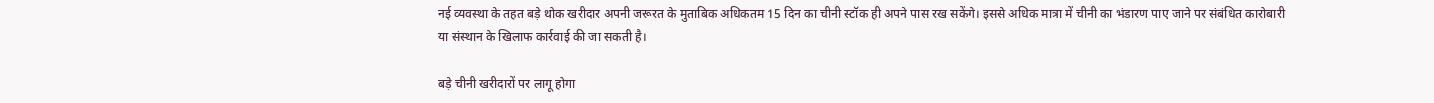नई व्यवस्था के तहत बड़े थोक खरीदार अपनी जरूरत के मुताबिक अधिकतम 15 दिन का चीनी स्टॉक ही अपने पास रख सकेंगे। इससे अधिक मात्रा में चीनी का भंडारण पाए जाने पर संबंधित कारोबारी या संस्थान के खिलाफ कार्रवाई की जा सकती है।

बड़े चीनी खरीदारों पर लागू होगा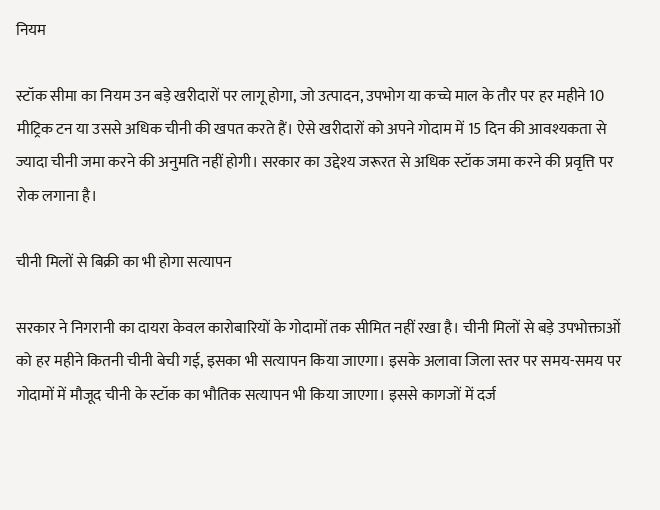नियम

स्टॉक सीमा का नियम उन बड़े खरीदारों पर लागू होगा, जो उत्पादन, उपभोग या कच्चे माल के तौर पर हर महीने 10 मीट्रिक टन या उससे अधिक चीनी की खपत करते हैं। ऐसे खरीदारों को अपने गोदाम में 15 दिन की आवश्यकता से ज्यादा चीनी जमा करने की अनुमति नहीं होगी। सरकार का उद्देश्य जरूरत से अधिक स्टॉक जमा करने की प्रवृत्ति पर रोक लगाना है।

चीनी मिलों से बिक्री का भी होगा सत्यापन

सरकार ने निगरानी का दायरा केवल कारोबारियों के गोदामों तक सीमित नहीं रखा है। चीनी मिलों से बड़े उपभोक्ताओं को हर महीने कितनी चीनी बेची गई, इसका भी सत्यापन किया जाएगा। इसके अलावा जिला स्तर पर समय-समय पर गोदामों में मौजूद चीनी के स्टॉक का भौतिक सत्यापन भी किया जाएगा। इससे कागजों में दर्ज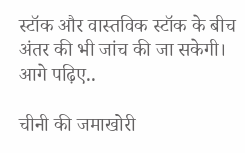स्टॉक और वास्तविक स्टॉक के बीच अंतर की भी जांच की जा सकेगी। आगे पढ़िए..

चीनी की जमाखोरी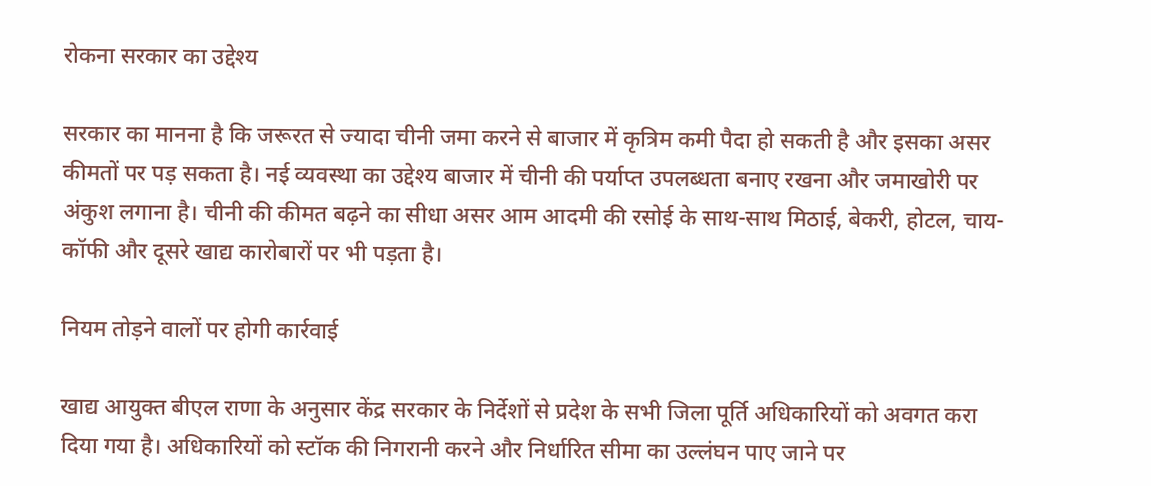रोकना सरकार का उद्देश्य

सरकार का मानना है कि जरूरत से ज्यादा चीनी जमा करने से बाजार में कृत्रिम कमी पैदा हो सकती है और इसका असर कीमतों पर पड़ सकता है। नई व्यवस्था का उद्देश्य बाजार में चीनी की पर्याप्त उपलब्धता बनाए रखना और जमाखोरी पर अंकुश लगाना है। चीनी की कीमत बढ़ने का सीधा असर आम आदमी की रसोई के साथ-साथ मिठाई, बेकरी, होटल, चाय-कॉफी और दूसरे खाद्य कारोबारों पर भी पड़ता है।

नियम तोड़ने वालों पर होगी कार्रवाई

खाद्य आयुक्त बीएल राणा के अनुसार केंद्र सरकार के निर्देशों से प्रदेश के सभी जिला पूर्ति अधिकारियों को अवगत करा दिया गया है। अधिकारियों को स्टॉक की निगरानी करने और निर्धारित सीमा का उल्लंघन पाए जाने पर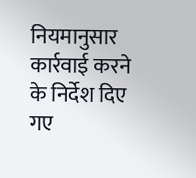नियमानुसार कार्रवाई करने के निर्देश दिए गए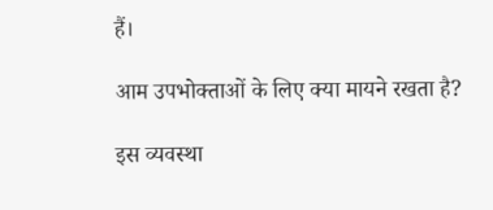हैं।

आम उपभोक्ताओं के लिए क्या मायने रखता है?

इस व्यवस्था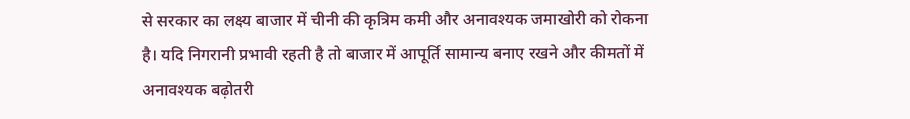से सरकार का लक्ष्य बाजार में चीनी की कृत्रिम कमी और अनावश्यक जमाखोरी को रोकना है। यदि निगरानी प्रभावी रहती है तो बाजार में आपूर्ति सामान्य बनाए रखने और कीमतों में अनावश्यक बढ़ोतरी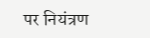पर नियंत्रण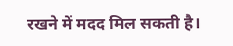रखने में मदद मिल सकती है।